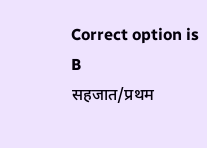Correct option is B
सहजात/प्रथम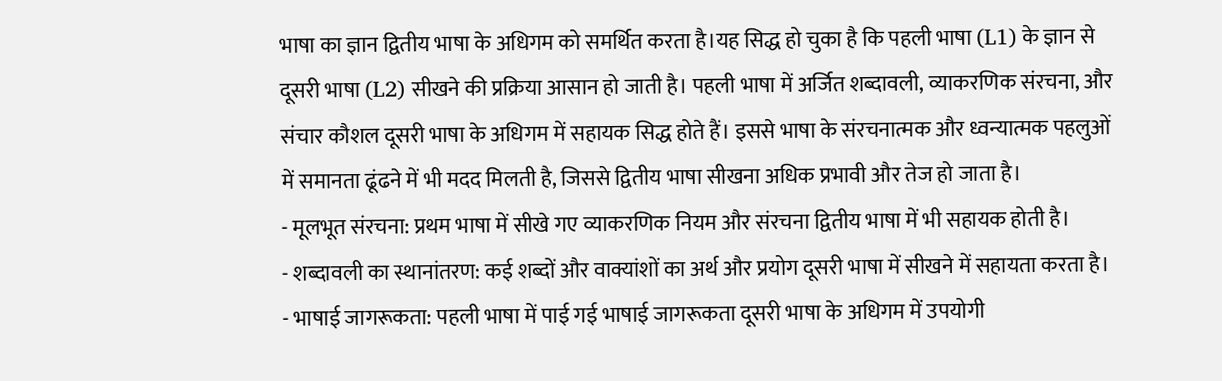भाषा का ज्ञान द्वितीय भाषा के अधिगम को समर्थित करता है।यह सिद्ध हो चुका है कि पहली भाषा (L1) के ज्ञान से दूसरी भाषा (L2) सीखने की प्रक्रिया आसान हो जाती है। पहली भाषा में अर्जित शब्दावली, व्याकरणिक संरचना, और संचार कौशल दूसरी भाषा के अधिगम में सहायक सिद्ध होते हैं। इससे भाषा के संरचनात्मक और ध्वन्यात्मक पहलुओं में समानता ढूंढने में भी मदद मिलती है, जिससे द्वितीय भाषा सीखना अधिक प्रभावी और तेज हो जाता है।
- मूलभूत संरचना: प्रथम भाषा में सीखे गए व्याकरणिक नियम और संरचना द्वितीय भाषा में भी सहायक होती है।
- शब्दावली का स्थानांतरण: कई शब्दों और वाक्यांशों का अर्थ और प्रयोग दूसरी भाषा में सीखने में सहायता करता है।
- भाषाई जागरूकता: पहली भाषा में पाई गई भाषाई जागरूकता दूसरी भाषा के अधिगम में उपयोगी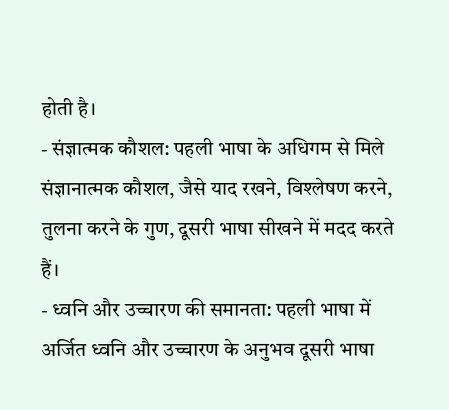होती है।
- संज्ञात्मक कौशल: पहली भाषा के अधिगम से मिले संज्ञानात्मक कौशल, जैसे याद रखने, विश्लेषण करने, तुलना करने के गुण, दूसरी भाषा सीखने में मदद करते हैं।
- ध्वनि और उच्चारण की समानता: पहली भाषा में अर्जित ध्वनि और उच्चारण के अनुभव दूसरी भाषा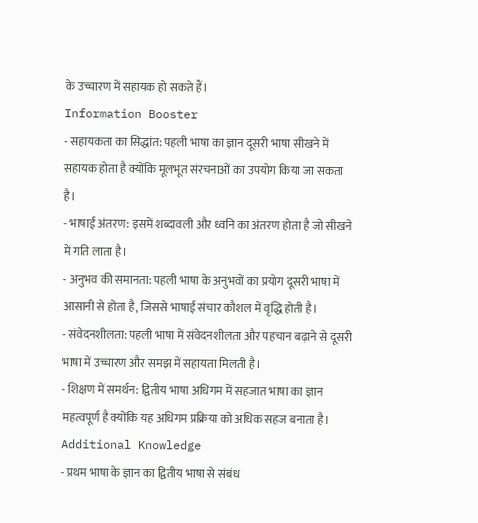के उच्चारण में सहायक हो सकते हैं।
Information Booster
- सहायकता का सिद्धांत: पहली भाषा का ज्ञान दूसरी भाषा सीखने में सहायक होता है क्योंकि मूलभूत संरचनाओं का उपयोग किया जा सकता है।
- भाषाई अंतरण: इसमें शब्दावली और ध्वनि का अंतरण होता है जो सीखने में गति लाता है।
- अनुभव की समानता: पहली भाषा के अनुभवों का प्रयोग दूसरी भाषा में आसानी से होता है, जिससे भाषाई संचार कौशल में वृद्धि होती है।
- संवेदनशीलता: पहली भाषा में संवेदनशीलता और पहचान बढ़ाने से दूसरी भाषा में उच्चारण और समझ में सहायता मिलती है।
- शिक्षण में समर्थन: द्वितीय भाषा अधिगम में सहजात भाषा का ज्ञान महत्वपूर्ण है क्योंकि यह अधिगम प्रक्रिया को अधिक सहज बनाता है।
Additional Knowledge
- प्रथम भाषा के ज्ञान का द्वितीय भाषा से संबंध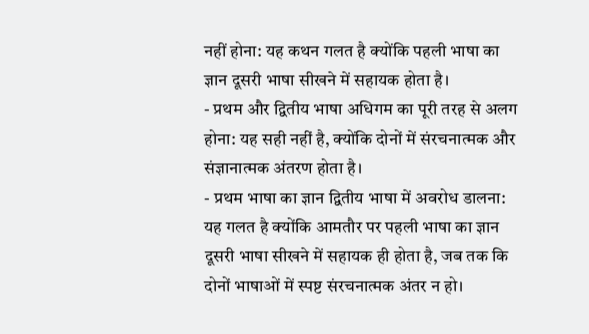नहीं होना: यह कथन गलत है क्योंकि पहली भाषा का ज्ञान दूसरी भाषा सीखने में सहायक होता है।
- प्रथम और द्वितीय भाषा अधिगम का पूरी तरह से अलग होना: यह सही नहीं है, क्योंकि दोनों में संरचनात्मक और संज्ञानात्मक अंतरण होता है।
- प्रथम भाषा का ज्ञान द्वितीय भाषा में अवरोध डालना: यह गलत है क्योंकि आमतौर पर पहली भाषा का ज्ञान दूसरी भाषा सीखने में सहायक ही होता है, जब तक कि दोनों भाषाओं में स्पष्ट संरचनात्मक अंतर न हो।